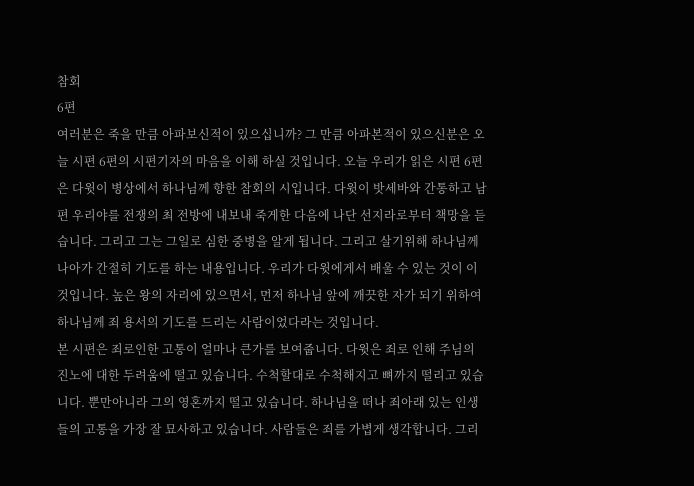참회
6편
여러분은 죽을 만큼 아파보신적이 있으십니까? 그 만큼 아파본적이 있으신분은 오늘 시편 6편의 시편기자의 마음을 이해 하실 것입니다. 오늘 우리가 읽은 시편 6편은 다윗이 병상에서 하나님께 향한 참회의 시입니다. 다윗이 밧세바와 간통하고 남편 우리야를 전쟁의 최 전방에 내보내 죽게한 다음에 나단 선지라로부터 책망을 듣습니다. 그리고 그는 그일로 심한 중병을 알게 됩니다. 그리고 살기위해 하나님께 나아가 간절히 기도를 하는 내용입니다. 우리가 다윗에게서 배울 수 있는 것이 이것입니다. 높은 왕의 자리에 있으면서, 먼저 하나님 앞에 깨끗한 자가 되기 위하여 하나님께 죄 용서의 기도를 드리는 사람이었다라는 것입니다.
본 시편은 죄로인한 고통이 얼마나 큰가를 보여줍니다. 다윗은 죄로 인해 주님의 진노에 대한 두려움에 떨고 있습니다. 수척할대로 수척해지고 뼈까지 떨리고 있습니다. 뿐만아니라 그의 영혼까지 떨고 있습니다. 하나님을 떠나 죄아래 있는 인생들의 고통을 가장 잘 묘사하고 있습니다. 사람들은 죄를 가볍게 생각합니다. 그리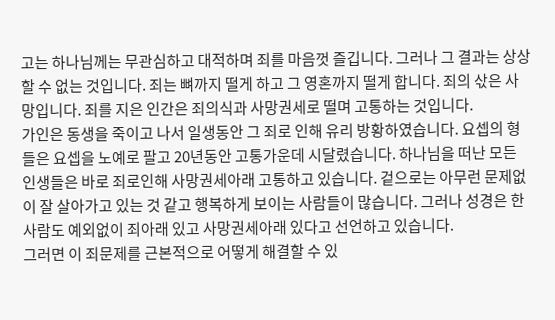고는 하나님께는 무관심하고 대적하며 죄를 마음껏 즐깁니다. 그러나 그 결과는 상상할 수 없는 것입니다. 죄는 뼈까지 떨게 하고 그 영혼까지 떨게 합니다. 죄의 삯은 사망입니다. 죄를 지은 인간은 죄의식과 사망권세로 떨며 고통하는 것입니다.
가인은 동생을 죽이고 나서 일생동안 그 죄로 인해 유리 방황하였습니다. 요셉의 형들은 요셉을 노예로 팔고 20년동안 고통가운데 시달렸습니다. 하나님을 떠난 모든 인생들은 바로 죄로인해 사망권세아래 고통하고 있습니다. 겉으로는 아무런 문제없이 잘 살아가고 있는 것 같고 행복하게 보이는 사람들이 많습니다. 그러나 성경은 한사람도 예외없이 죄아래 있고 사망권세아래 있다고 선언하고 있습니다.
그러면 이 죄문제를 근본적으로 어떻게 해결할 수 있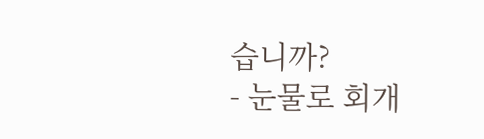습니까?
- 눈물로 회개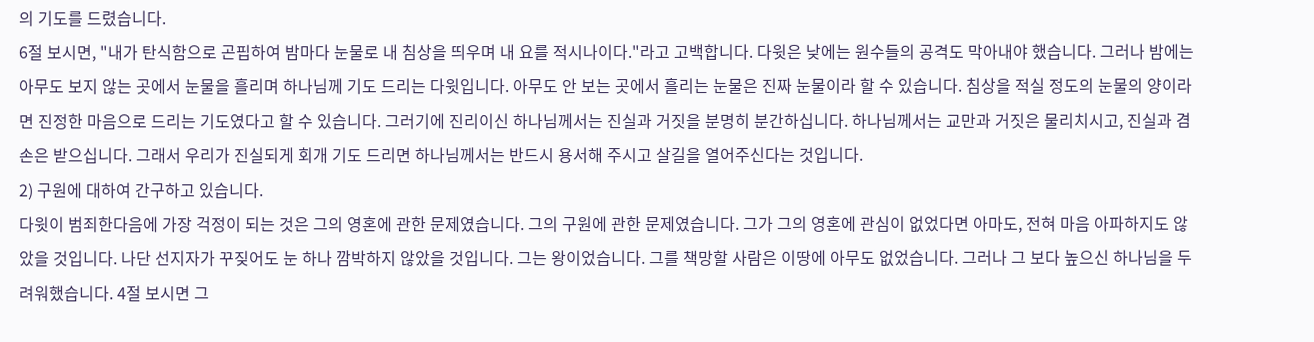의 기도를 드렸습니다.
6절 보시면, "내가 탄식함으로 곤핍하여 밤마다 눈물로 내 침상을 띄우며 내 요를 적시나이다."라고 고백합니다. 다윗은 낮에는 원수들의 공격도 막아내야 했습니다. 그러나 밤에는 아무도 보지 않는 곳에서 눈물을 흘리며 하나님께 기도 드리는 다윗입니다. 아무도 안 보는 곳에서 흘리는 눈물은 진짜 눈물이라 할 수 있습니다. 침상을 적실 정도의 눈물의 양이라면 진정한 마음으로 드리는 기도였다고 할 수 있습니다. 그러기에 진리이신 하나님께서는 진실과 거짓을 분명히 분간하십니다. 하나님께서는 교만과 거짓은 물리치시고, 진실과 겸손은 받으십니다. 그래서 우리가 진실되게 회개 기도 드리면 하나님께서는 반드시 용서해 주시고 살길을 열어주신다는 것입니다.
2) 구원에 대하여 간구하고 있습니다.
다윗이 범죄한다음에 가장 걱정이 되는 것은 그의 영혼에 관한 문제였습니다. 그의 구원에 관한 문제였습니다. 그가 그의 영혼에 관심이 없었다면 아마도, 전혀 마음 아파하지도 않았을 것입니다. 나단 선지자가 꾸짖어도 눈 하나 깜박하지 않았을 것입니다. 그는 왕이었습니다. 그를 책망할 사람은 이땅에 아무도 없었습니다. 그러나 그 보다 높으신 하나님을 두려워했습니다. 4절 보시면 그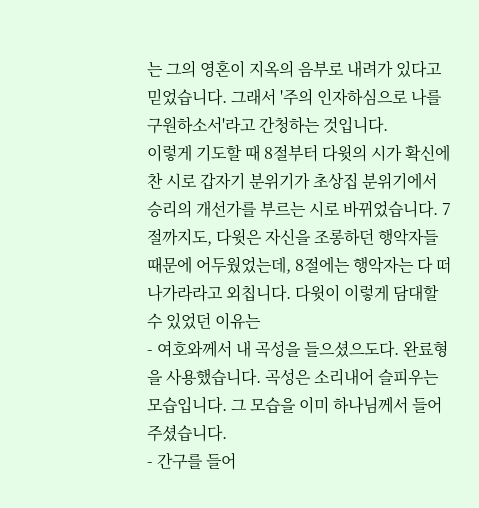는 그의 영혼이 지옥의 음부로 내려가 있다고 믿었습니다. 그래서 '주의 인자하심으로 나를 구원하소서'라고 간청하는 것입니다.
이렇게 기도할 때 8절부터 다윗의 시가 확신에 찬 시로 갑자기 분위기가 초상집 분위기에서 승리의 개선가를 부르는 시로 바뀌었습니다. 7절까지도, 다윗은 자신을 조롱하던 행악자들 때문에 어두웠었는데, 8절에는 행악자는 다 떠나가라라고 외칩니다. 다윗이 이렇게 담대할 수 있었던 이유는
- 여호와께서 내 곡성을 들으셨으도다. 완료형을 사용했습니다. 곡성은 소리내어 슬피우는 모습입니다. 그 모습을 이미 하나님께서 들어 주셨습니다.
- 간구를 들어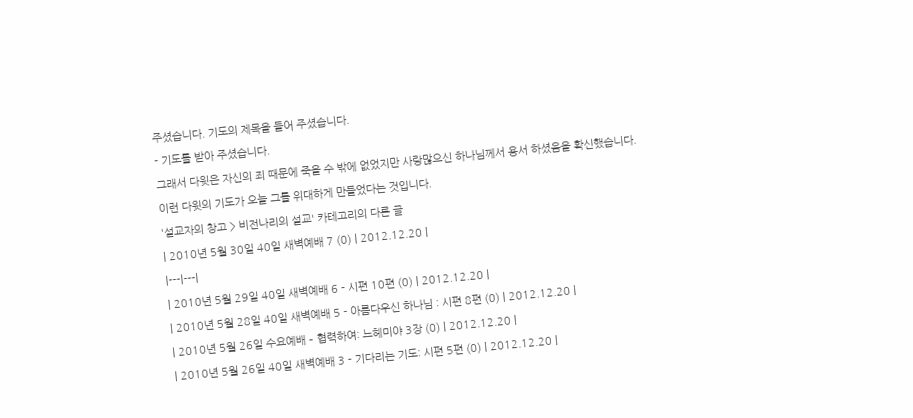주셨습니다. 기도의 제목을 들어 주셨습니다.
- 기도를 받아 주셨습니다.
그래서 다윗은 자신의 죄 때문에 죽을 수 밖에 없었지만 사랑많으신 하나님께서 용서 하셨음을 확신했습니다.
이런 다윗의 기도가 오늘 그를 위대하게 만들었다는 것입니다.
'설교자의 창고 > 비전나리의 설교' 카테고리의 다른 글
| 2010년 5월 30일 40일 새벽예배 7 (0) | 2012.12.20 |
|---|---|
| 2010년 5월 29일 40일 새벽예배 6 - 시편 10편 (0) | 2012.12.20 |
| 2010년 5월 28일 40일 새벽예배 5 - 아름다우신 하나님 : 시편 8편 (0) | 2012.12.20 |
| 2010년 5월 26일 수요예배 – 협력하여: 느헤미야 3장 (0) | 2012.12.20 |
| 2010년 5월 26일 40일 새벽예배 3 - 기다리는 기도: 시편 5편 (0) | 2012.12.20 |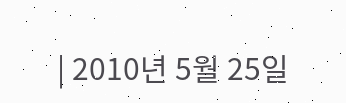| 2010년 5월 25일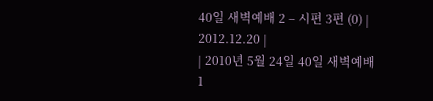40일 새벽예배 2 – 시편 3편 (0) | 2012.12.20 |
| 2010년 5월 24일 40일 새벽예배 1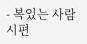- 복있는 사람시편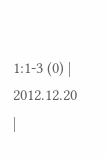1:1-3 (0) | 2012.12.20 |